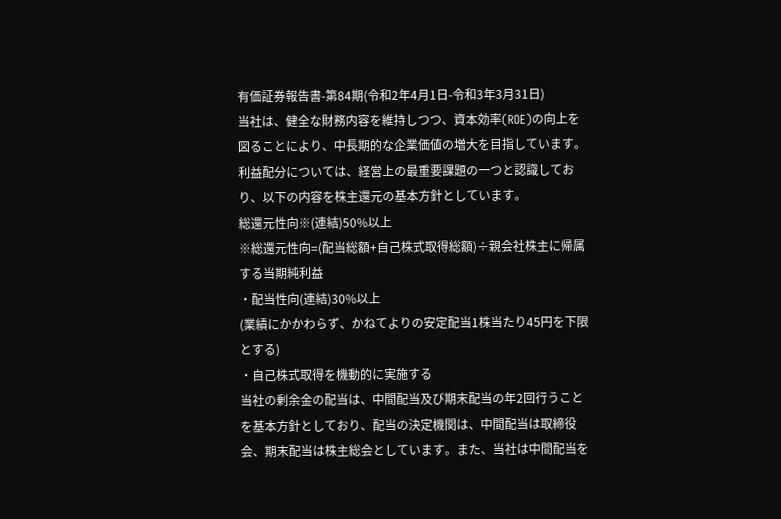有価証券報告書-第84期(令和2年4月1日-令和3年3月31日)
当社は、健全な財務内容を維持しつつ、資本効率(ROE)の向上を図ることにより、中長期的な企業価値の増大を目指しています。
利益配分については、経営上の最重要課題の一つと認識しており、以下の内容を株主還元の基本方針としています。
総還元性向※(連結)50%以上
※総還元性向=(配当総額+自己株式取得総額)÷親会社株主に帰属する当期純利益
・配当性向(連結)30%以上
(業績にかかわらず、かねてよりの安定配当1株当たり45円を下限とする)
・自己株式取得を機動的に実施する
当社の剰余金の配当は、中間配当及び期末配当の年2回行うことを基本方針としており、配当の決定機関は、中間配当は取締役会、期末配当は株主総会としています。また、当社は中間配当を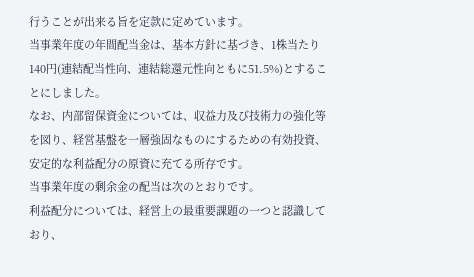行うことが出来る旨を定款に定めています。
当事業年度の年間配当金は、基本方針に基づき、1株当たり140円(連結配当性向、連結総還元性向ともに51.5%)とすることにしました。
なお、内部留保資金については、収益力及び技術力の強化等を図り、経営基盤を一層強固なものにするための有効投資、安定的な利益配分の原資に充てる所存です。
当事業年度の剰余金の配当は次のとおりです。
利益配分については、経営上の最重要課題の一つと認識しており、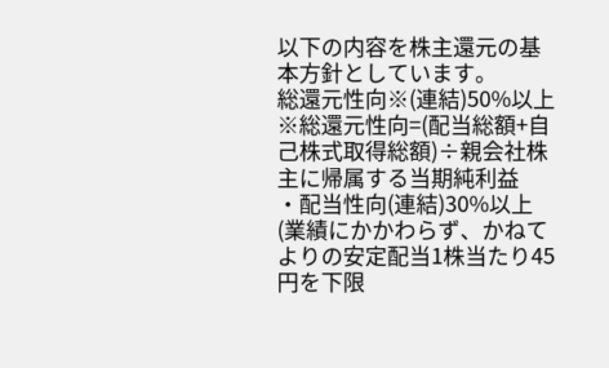以下の内容を株主還元の基本方針としています。
総還元性向※(連結)50%以上
※総還元性向=(配当総額+自己株式取得総額)÷親会社株主に帰属する当期純利益
・配当性向(連結)30%以上
(業績にかかわらず、かねてよりの安定配当1株当たり45円を下限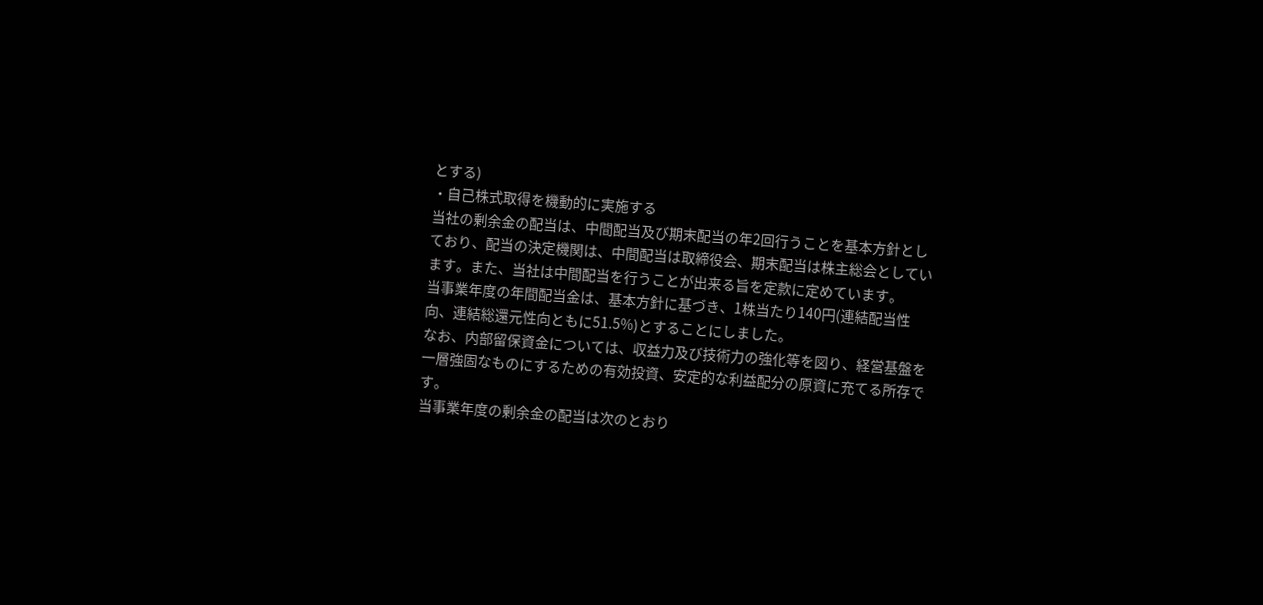とする)
・自己株式取得を機動的に実施する
当社の剰余金の配当は、中間配当及び期末配当の年2回行うことを基本方針としており、配当の決定機関は、中間配当は取締役会、期末配当は株主総会としています。また、当社は中間配当を行うことが出来る旨を定款に定めています。
当事業年度の年間配当金は、基本方針に基づき、1株当たり140円(連結配当性向、連結総還元性向ともに51.5%)とすることにしました。
なお、内部留保資金については、収益力及び技術力の強化等を図り、経営基盤を一層強固なものにするための有効投資、安定的な利益配分の原資に充てる所存です。
当事業年度の剰余金の配当は次のとおり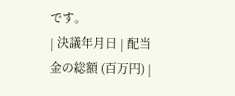です。
| 決議年月日 | 配当金の総額 (百万円) |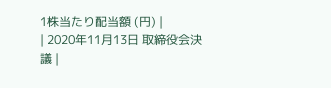1株当たり配当額 (円) |
| 2020年11月13日 取締役会決議 |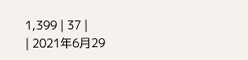1,399 | 37 |
| 2021年6月29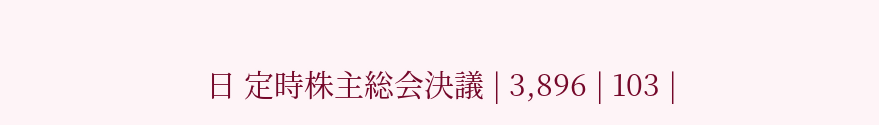日 定時株主総会決議 | 3,896 | 103 |